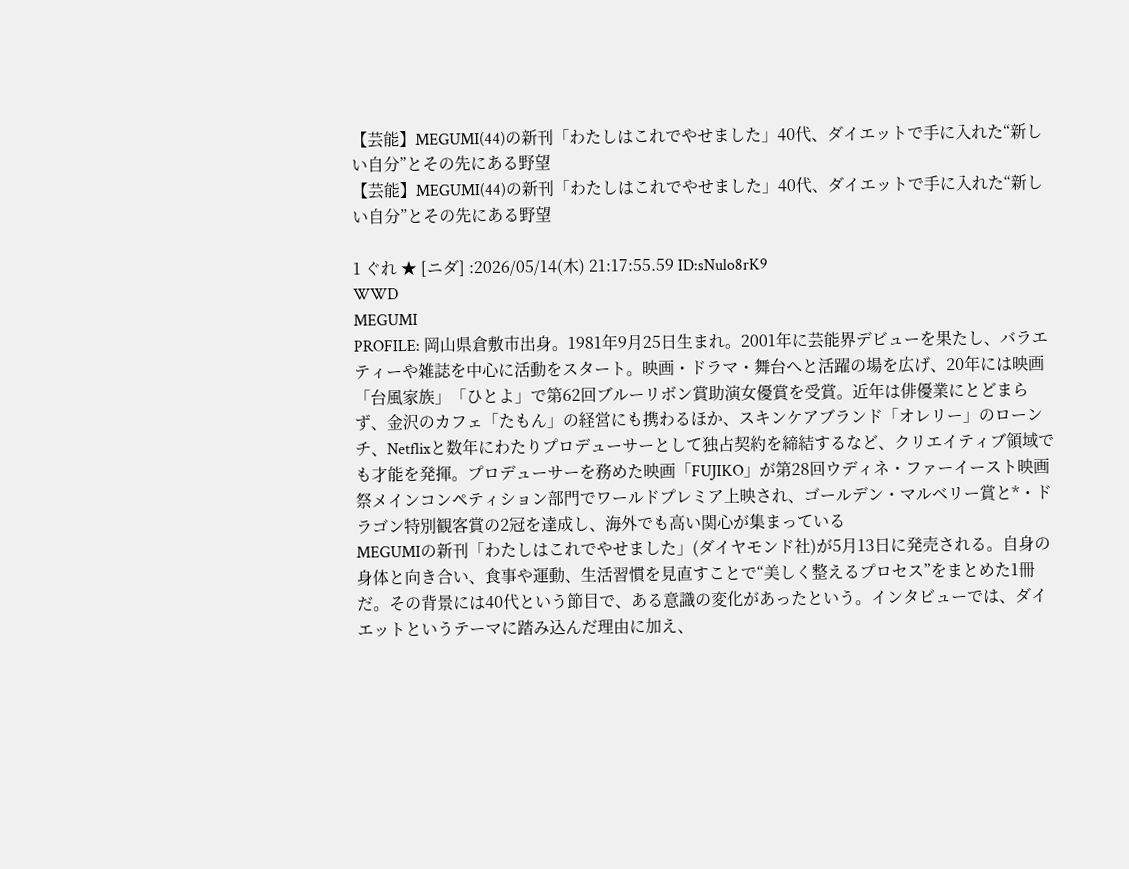【芸能】MEGUMI(44)の新刊「わたしはこれでやせました」40代、ダイエットで手に入れた“新しい自分”とその先にある野望
【芸能】MEGUMI(44)の新刊「わたしはこれでやせました」40代、ダイエットで手に入れた“新しい自分”とその先にある野望

1 ぐれ ★ [ニダ] :2026/05/14(木) 21:17:55.59 ID:sNulo8rK9
WWD
MEGUMI
PROFILE: 岡山県倉敷市出身。1981年9月25日生まれ。2001年に芸能界デビューを果たし、バラエティーや雑誌を中心に活動をスタート。映画・ドラマ・舞台へと活躍の場を広げ、20年には映画「台風家族」「ひとよ」で第62回ブルーリボン賞助演女優賞を受賞。近年は俳優業にとどまらず、金沢のカフェ「たもん」の経営にも携わるほか、スキンケアブランド「オレリー」のローンチ、Netflixと数年にわたりプロデューサーとして独占契約を締結するなど、クリエイティブ領域でも才能を発揮。プロデューサーを務めた映画「FUJIKO」が第28回ウディネ・ファーイースト映画祭メインコンペティション部門でワールドプレミア上映され、ゴールデン・マルベリー賞と*・ドラゴン特別観客賞の2冠を達成し、海外でも高い関心が集まっている
MEGUMIの新刊「わたしはこれでやせました」(ダイヤモンド社)が5月13日に発売される。自身の身体と向き合い、食事や運動、生活習慣を見直すことで“美しく整えるプロセス”をまとめた1冊だ。その背景には40代という節目で、ある意識の変化があったという。インタビューでは、ダイエットというテーマに踏み込んだ理由に加え、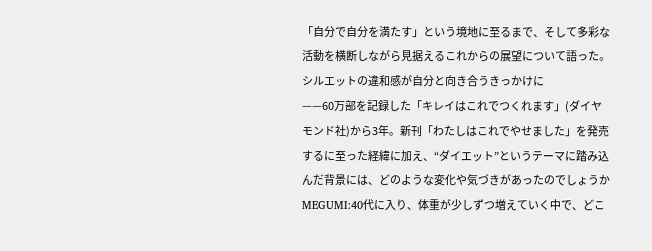「自分で自分を満たす」という境地に至るまで、そして多彩な活動を横断しながら見据えるこれからの展望について語った。
シルエットの違和感が自分と向き合うきっかけに
——60万部を記録した「キレイはこれでつくれます」(ダイヤモンド社)から3年。新刊「わたしはこれでやせました」を発売するに至った経緯に加え、“ダイエット”というテーマに踏み込んだ背景には、どのような変化や気づきがあったのでしょうか
MEGUMI:40代に入り、体重が少しずつ増えていく中で、どこ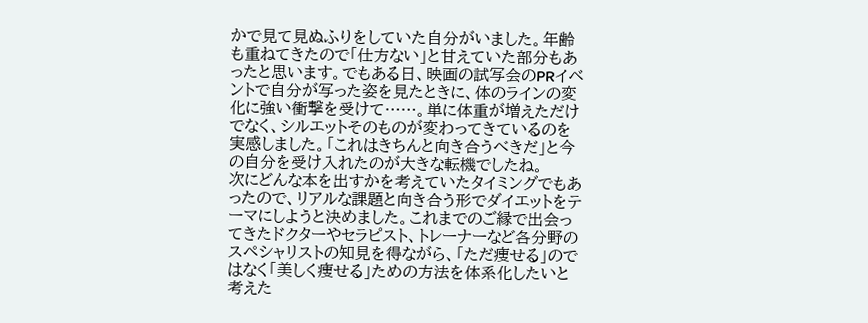かで見て見ぬふりをしていた自分がいました。年齢も重ねてきたので「仕方ない」と甘えていた部分もあったと思います。でもある日、映画の試写会のPRイベントで自分が写った姿を見たときに、体のラインの変化に強い衝撃を受けて……。単に体重が増えただけでなく、シルエットそのものが変わってきているのを実感しました。「これはきちんと向き合うべきだ」と今の自分を受け入れたのが大きな転機でしたね。
次にどんな本を出すかを考えていたタイミングでもあったので、リアルな課題と向き合う形でダイエットをテーマにしようと決めました。これまでのご縁で出会ってきたドクターやセラピスト、トレーナーなど各分野のスペシャリストの知見を得ながら、「ただ痩せる」のではなく「美しく痩せる」ための方法を体系化したいと考えた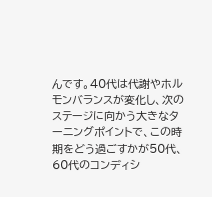んです。40代は代謝やホルモンバランスが変化し、次のステージに向かう大きなターニングポイントで、この時期をどう過ごすかが50代、60代のコンディシ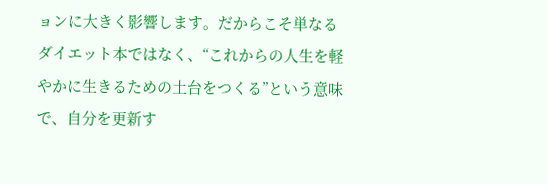ョンに大きく影響します。だからこそ単なるダイエット本ではなく、“これからの人生を軽やかに生きるための土台をつくる”という意味で、自分を更新す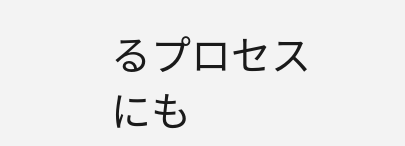るプロセスにも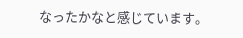なったかなと感じています。